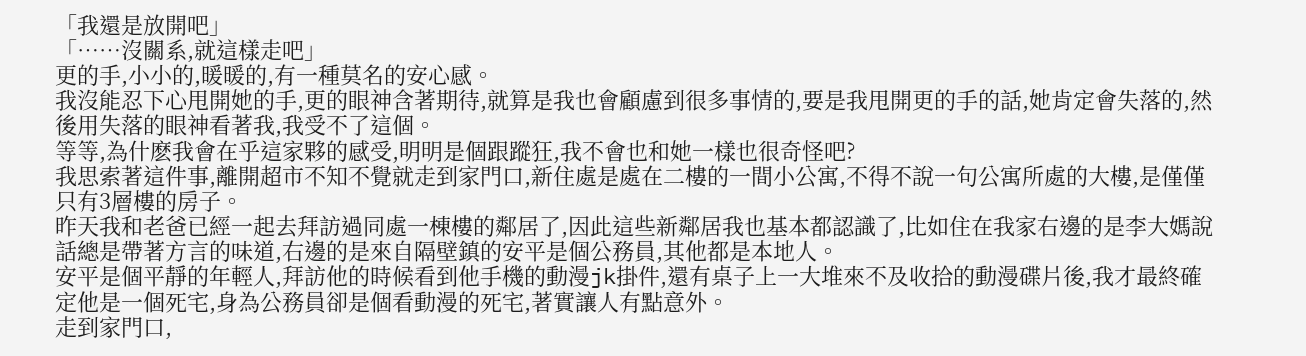「我還是放開吧」
「……沒關系,就這樣走吧」
更的手,小小的,暖暖的,有一種莫名的安心感。
我沒能忍下心甩開她的手,更的眼神含著期待,就算是我也會顧慮到很多事情的,要是我甩開更的手的話,她肯定會失落的,然後用失落的眼神看著我,我受不了這個。
等等,為什麽我會在乎這家夥的感受,明明是個跟蹤狂,我不會也和她一樣也很奇怪吧?
我思索著這件事,離開超市不知不覺就走到家門口,新住處是處在二樓的一間小公寓,不得不說一句公寓所處的大樓,是僅僅只有3層樓的房子。
昨天我和老爸已經一起去拜訪過同處一棟樓的鄰居了,因此這些新鄰居我也基本都認識了,比如住在我家右邊的是李大媽說話總是帶著方言的味道,右邊的是來自隔壁鎮的安平是個公務員,其他都是本地人。
安平是個平靜的年輕人,拜訪他的時候看到他手機的動漫jk掛件,還有桌子上一大堆來不及收拾的動漫碟片後,我才最終確定他是一個死宅,身為公務員卻是個看動漫的死宅,著實讓人有點意外。
走到家門口,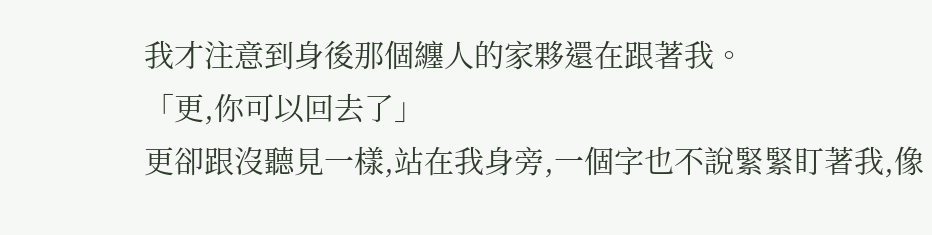我才注意到身後那個纏人的家夥還在跟著我。
「更,你可以回去了」
更卻跟沒聽見一樣,站在我身旁,一個字也不說緊緊盯著我,像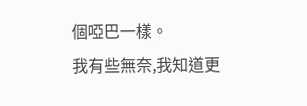個啞巴一樣。
我有些無奈,我知道更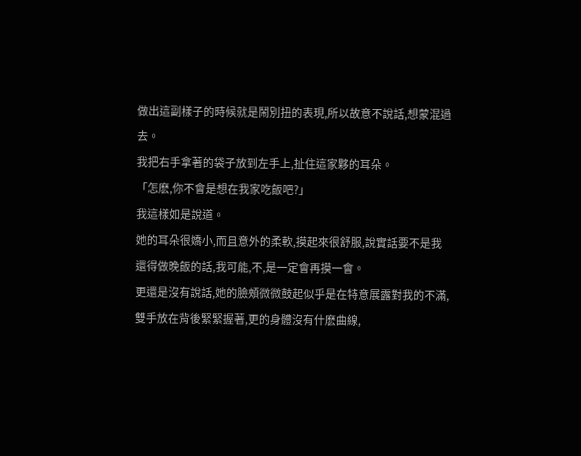做出這副樣子的時候就是鬧別扭的表現,所以故意不說話,想蒙混過去。
我把右手拿著的袋子放到左手上,扯住這家夥的耳朵。
「怎麽,你不會是想在我家吃飯吧?」
我這樣如是說道。
她的耳朵很嬌小,而且意外的柔軟,摸起來很舒服,說實話要不是我還得做晚飯的話,我可能,不,是一定會再摸一會。
更還是沒有說話,她的臉頰微微鼓起似乎是在特意展露對我的不滿,雙手放在背後緊緊握著,更的身體沒有什麽曲線,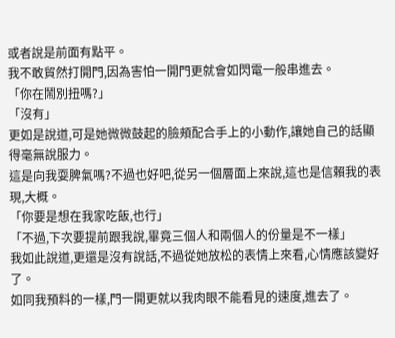或者說是前面有點平。
我不敢貿然打開門,因為害怕一開門更就會如閃電一般串進去。
「你在鬧別扭嗎?」
「沒有」
更如是說道,可是她微微鼓起的臉頰配合手上的小動作,讓她自己的話顯得毫無說服力。
這是向我耍脾氣嗎?不過也好吧,從另一個層面上來說,這也是信賴我的表現,大概。
「你要是想在我家吃飯,也行」
「不過,下次要提前跟我說,畢竟三個人和兩個人的份量是不一樣」
我如此說道,更還是沒有說話,不過從她放松的表情上來看,心情應該變好了。
如同我預料的一樣,門一開更就以我肉眼不能看見的速度,進去了。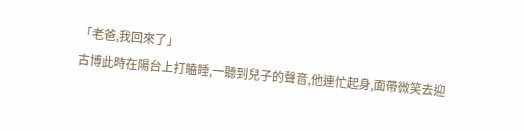「老爸,我回來了」
古博此時在陽台上打瞌睡,一聽到兒子的聲音,他連忙起身,面帶微笑去迎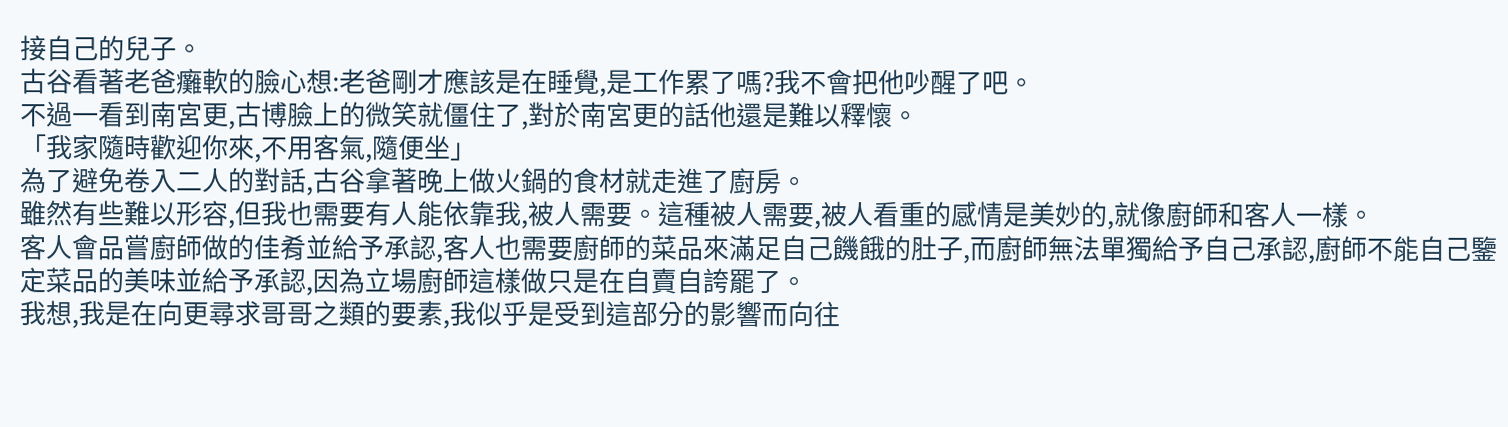接自己的兒子。
古谷看著老爸癱軟的臉心想:老爸剛才應該是在睡覺,是工作累了嗎?我不會把他吵醒了吧。
不過一看到南宮更,古博臉上的微笑就僵住了,對於南宮更的話他還是難以釋懷。
「我家隨時歡迎你來,不用客氣,隨便坐」
為了避免卷入二人的對話,古谷拿著晚上做火鍋的食材就走進了廚房。
雖然有些難以形容,但我也需要有人能依靠我,被人需要。這種被人需要,被人看重的感情是美妙的,就像廚師和客人一樣。
客人會品嘗廚師做的佳肴並給予承認,客人也需要廚師的菜品來滿足自己饑餓的肚子,而廚師無法單獨給予自己承認,廚師不能自己鑒定菜品的美味並給予承認,因為立場廚師這樣做只是在自賣自誇罷了。
我想,我是在向更尋求哥哥之類的要素,我似乎是受到這部分的影響而向往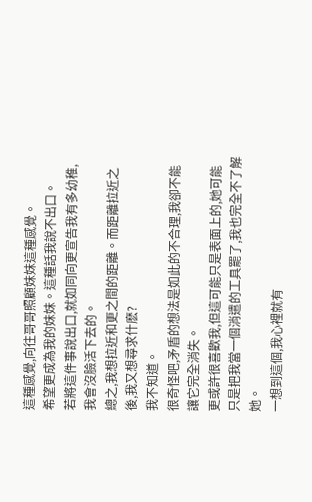這種感覺,向往哥哥照顧妹妹這種感覺。
希望更成為我的妹妹。這種話我說不出口。
若將這件事說出口,就如同向更宣告我有多幼稚,我會沒臉活下去的。
總之,我想拉近和更之間的距離。而距離拉近之後,我又想尋求什麽?
我不知道。
很奇怪吧,矛盾的想法是如此的不合理,我卻不能讓它完全消失。
更或許很喜歡我,但這可能只是表面上的,她可能只是把我當一個消遣的工具罷了,我也完全不了解她。
一想到這個,我心裡就有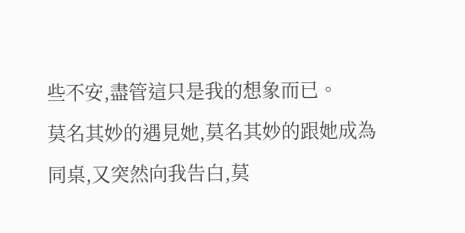些不安,盡管這只是我的想象而已。
莫名其妙的遇見她,莫名其妙的跟她成為同桌,又突然向我告白,莫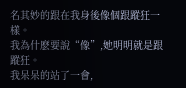名其妙的跟在我身後像個跟蹤狂一樣。
我為什麽要說“像”,她明明就是跟蹤狂。
我呆呆的站了一會,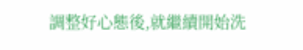調整好心態後,就繼續開始洗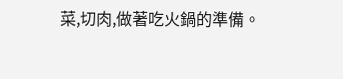菜,切肉,做著吃火鍋的準備。